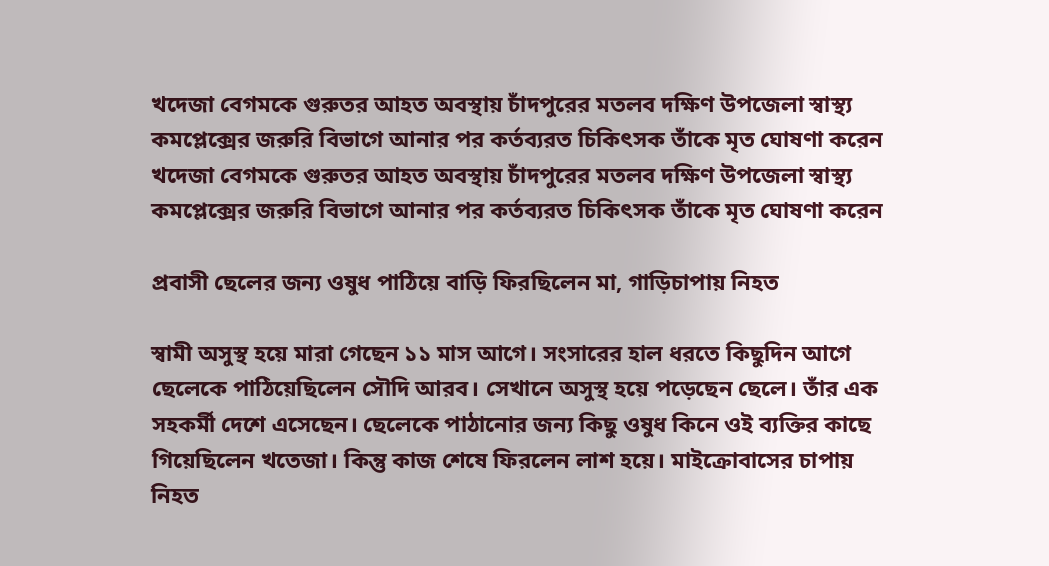খদেজা বেগমকে গুরুতর আহত অবস্থায় চাঁদপুরের মতলব দক্ষিণ উপজেলা স্বাস্থ্য কমপ্লেক্সের জরুরি বিভাগে আনার পর কর্তব্যরত চিকিৎসক তাঁকে মৃত ঘোষণা করেন
খদেজা বেগমকে গুরুতর আহত অবস্থায় চাঁদপুরের মতলব দক্ষিণ উপজেলা স্বাস্থ্য কমপ্লেক্সের জরুরি বিভাগে আনার পর কর্তব্যরত চিকিৎসক তাঁকে মৃত ঘোষণা করেন

প্রবাসী ছেলের জন্য ওষুধ পাঠিয়ে বাড়ি ফিরছিলেন মা, গাড়িচাপায় নিহত

স্বামী অসুস্থ হয়ে মারা গেছেন ১১ মাস আগে। সংসারের হাল ধরতে কিছুদিন আগে ছেলেকে পাঠিয়েছিলেন সৌদি আরব। সেখানে অসুস্থ হয়ে পড়েছেন ছেলে। তাঁর এক সহকর্মী দেশে এসেছেন। ছেলেকে পাঠানোর জন্য কিছু ওষুধ কিনে ওই ব্যক্তির কাছে গিয়েছিলেন খতেজা। কিন্তু কাজ শেষে ফিরলেন লাশ হয়ে। মাইক্রোবাসের চাপায় নিহত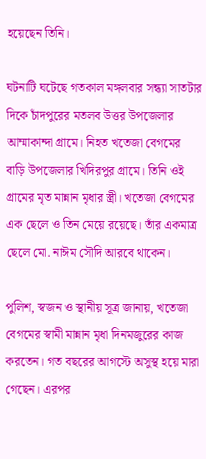হয়েছেন তিনি।

ঘটনাটি ঘটেছে গতকাল মঙ্গলবার সন্ধ্যা সাতটার দিকে চাঁদপুরের মতলব উত্তর উপজেলার আম্মাকান্দা গ্রামে। নিহত খতেজা বেগমের বাড়ি উপজেলার খিদিরপুর গ্রামে। তিনি ওই গ্রামের মৃত মান্নান মৃধার স্ত্রী। খতেজা বেগমের এক ছেলে ও তিন মেয়ে রয়েছে। তাঁর একমাত্র ছেলে মো. নাঈম সৌদি আরবে থাকেন।

পুলিশ, স্বজন ও স্থানীয় সূত্র জানায়, খতেজা বেগমের স্বামী মান্নান মৃধা দিনমজুরের কাজ করতেন। গত বছরের আগস্টে অসুস্থ হয়ে মারা গেছেন। এরপর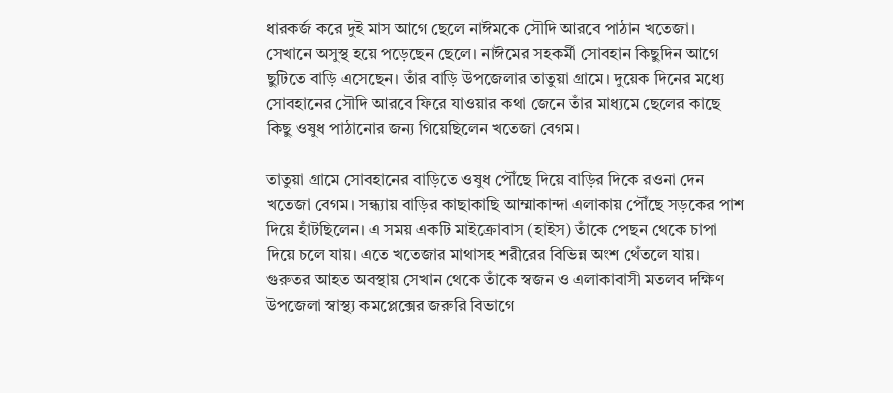ধারকর্জ করে দুই মাস আগে ছেলে নাঈমকে সৌদি আরবে পাঠান খতেজা। সেখানে অসুস্থ হয়ে পড়েছেন ছেলে। নাঈমের সহকর্মী সোবহান কিছুদিন আগে ছুটিতে বাড়ি এসেছেন। তাঁর বাড়ি উপজেলার তাতুয়া গ্রামে। দুয়েক দিনের মধ্যে সোবহানের সৌদি আরবে ফিরে যাওয়ার কথা জেনে তাঁর মাধ্যমে ছেলের কাছে কিছু ওষুধ পাঠানোর জন্য গিয়েছিলেন খতেজা বেগম।

তাতুয়া গ্রামে সোবহানের বাড়িতে ওষুধ পৌঁছে দিয়ে বাড়ির দিকে রওনা দেন খতেজা বেগম। সন্ধ্যায় বাড়ির কাছাকাছি আম্মাকান্দা এলাকায় পৌঁছে সড়কের পাশ দিয়ে হাঁটছিলেন। এ সময় একটি মাইক্রোবাস (হাইস) তাঁকে পেছন থেকে চাপা দিয়ে চলে যায়। এতে খতেজার মাথাসহ শরীরের বিভিন্ন অংশ থেঁতলে যায়। গুরুতর আহত অবস্থায় সেখান থেকে তাঁকে স্বজন ও এলাকাবাসী মতলব দক্ষিণ উপজেলা স্বাস্থ্য কমপ্লেক্সের জরুরি বিভাগে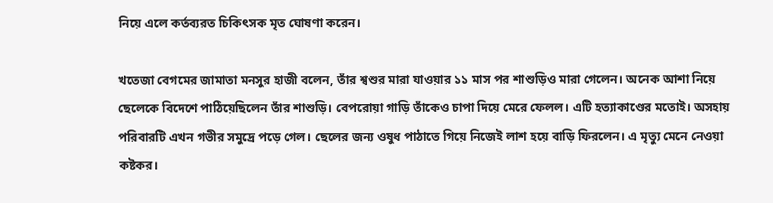নিয়ে এলে কর্তব্যরত চিকিৎসক মৃত ঘোষণা করেন।

খতেজা বেগমের জামাতা মনসুর হাজী বলেন, তাঁর শ্বশুর মারা যাওয়ার ১১ মাস পর শাশুড়িও মারা গেলেন। অনেক আশা নিয়ে ছেলেকে বিদেশে পাঠিয়েছিলেন তাঁর শাশুড়ি। বেপরোয়া গাড়ি তাঁকেও চাপা দিয়ে মেরে ফেলল। এটি হত্যাকাণ্ডের মতোই। অসহায় পরিবারটি এখন গভীর সমুদ্রে পড়ে গেল। ছেলের জন্য ওষুধ পাঠাতে গিয়ে নিজেই লাশ হয়ে বাড়ি ফিরলেন। এ মৃত্যু মেনে নেওয়া কষ্টকর।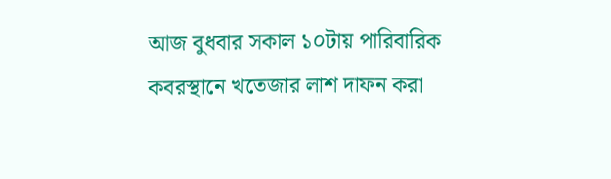আজ বুধবার সকাল ১০টায় পারিবারিক কবরস্থানে খতেজার লাশ দাফন করা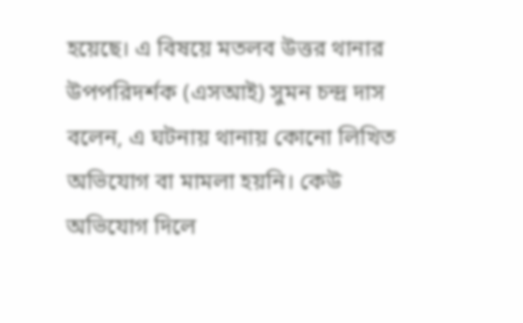হয়েছে। এ বিষয়ে মতলব উত্তর থানার উপপরিদর্শক (এসআই) সুমন চন্দ্র দাস বলেন, এ ঘটনায় থানায় কোনো লিখিত অভিযোগ বা মামলা হয়নি। কেউ অভিযোগ দিলে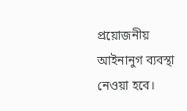প্রয়োজনীয় আইনানুগ ব্যবস্থা নেওয়া হবে।